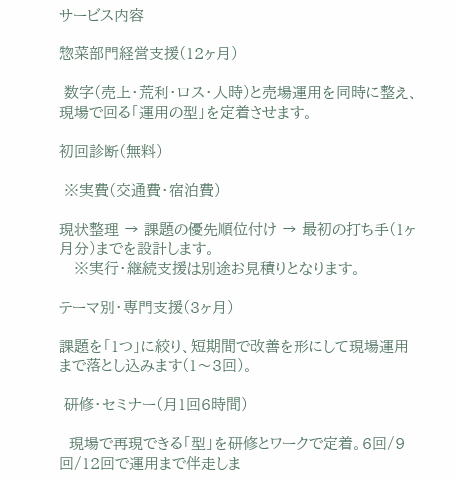サービス内容

惣菜部門経営支援(12ヶ月)

 数字(売上・荒利・ロス・人時)と売場運用を同時に整え、現場で回る「運用の型」を定着させます。

初回診断(無料)

 ※実費(交通費・宿泊費)

現状整理 → 課題の優先順位付け → 最初の打ち手(1ヶ月分)までを設計します。
   ※実行・継続支援は別途お見積りとなります。

テーマ別・専門支援(3ヶ月)

課題を「1つ」に絞り、短期間で改善を形にして現場運用まで落とし込みます(1〜3回)。

 研修・セミナー(月1回6時間)

  現場で再現できる「型」を研修とワークで定着。6回/9回/12回で運用まで伴走しま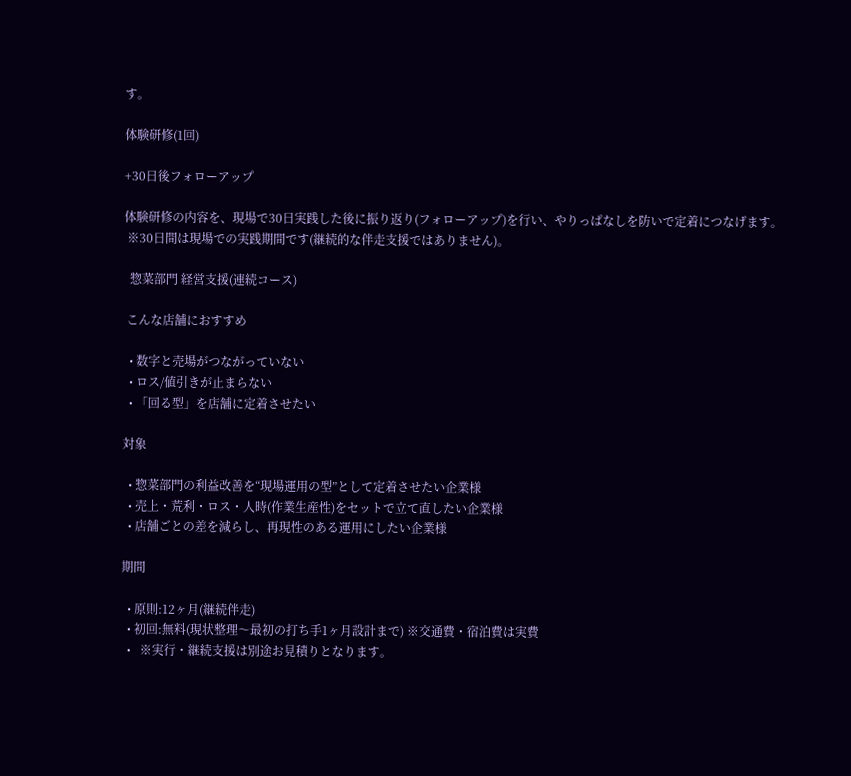す。

体験研修(1回)

+30日後フォローアップ

体験研修の内容を、現場で30日実践した後に振り返り(フォローアップ)を行い、やりっぱなしを防いで定着につなげます。
 ※30日間は現場での実践期間です(継続的な伴走支援ではありません)。

  惣菜部門 経営支援(連続コース)

 こんな店舗におすすめ

  • 数字と売場がつながっていない
  • ロス/値引きが止まらない
  • 「回る型」を店舗に定着させたい

対象

  • 惣菜部門の利益改善を“現場運用の型”として定着させたい企業様
  • 売上・荒利・ロス・人時(作業生産性)をセットで立て直したい企業様
  • 店舗ごとの差を減らし、再現性のある運用にしたい企業様

期間

  • 原則:12ヶ月(継続伴走)
  • 初回:無料(現状整理〜最初の打ち手1ヶ月設計まで) ※交通費・宿泊費は実費
  •   ※実行・継続支援は別途お見積りとなります。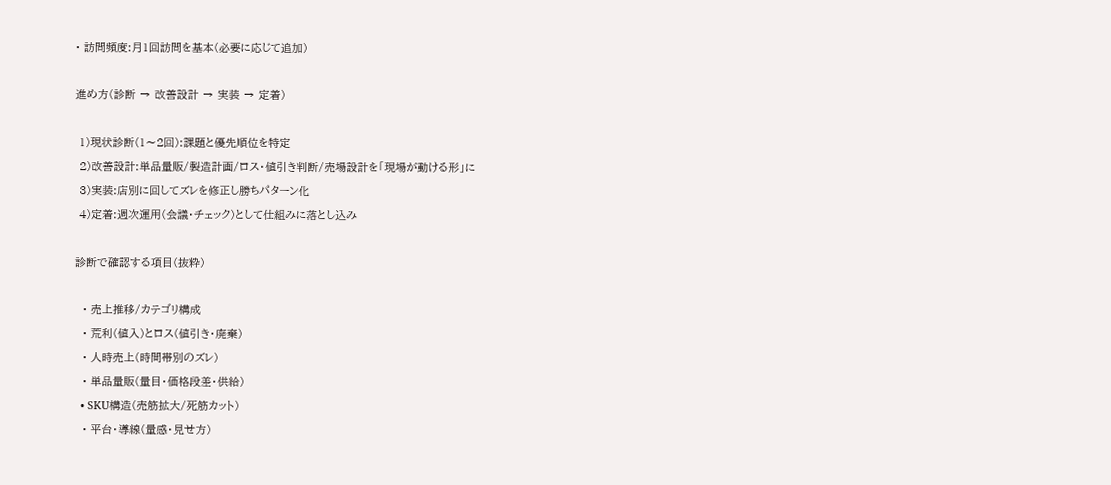• 訪問頻度:月1回訪問を基本(必要に応じて追加)

進め方(診断 → 改善設計 → 実装 → 定着)

 1)現状診断(1〜2回):課題と優先順位を特定
 2)改善設計:単品量販/製造計画/ロス・値引き判断/売場設計を「現場が動ける形」に
 3)実装:店別に回してズレを修正し勝ちパターン化
 4)定着:週次運用(会議・チェック)として仕組みに落とし込み

診断で確認する項目(抜粋)

  • 売上推移/カテゴリ構成
  • 荒利(値入)とロス(値引き・廃棄)
  • 人時売上(時間帯別のズレ)
  • 単品量販(量目・価格段差・供給)
  • SKU構造(売筋拡大/死筋カット)
  • 平台・導線(量感・見せ方)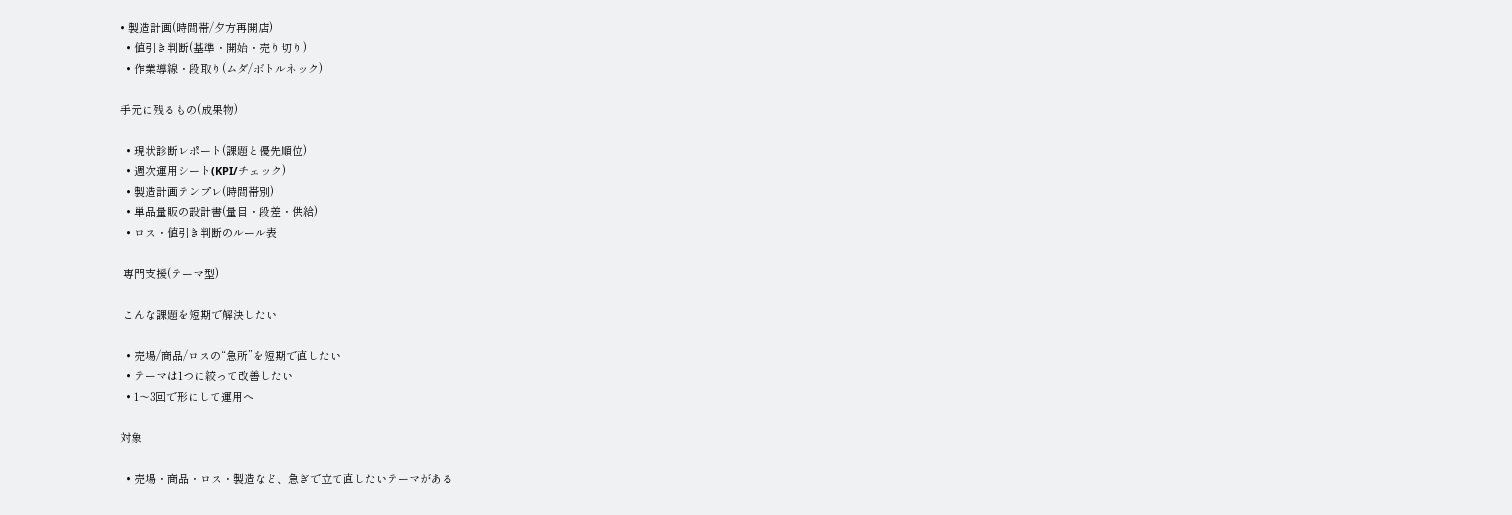• 製造計画(時間帯/夕方再開店)
  • 値引き判断(基準・開始・売り切り)
  • 作業導線・段取り(ムダ/ボトルネック)

手元に残るもの(成果物)

  • 現状診断レポート(課題と優先順位)
  • 週次運用シート(KPI/チェック)
  • 製造計画テンプレ(時間帯別)
  • 単品量販の設計書(量目・段差・供給)
  • ロス・値引き判断のルール表

 専門支援(テーマ型)

 こんな課題を短期で解決したい

  • 売場/商品/ロスの“急所”を短期で直したい
  • テーマは1つに絞って改善したい
  • 1〜3回で形にして運用へ

対象

  • 売場・商品・ロス・製造など、急ぎで立て直したいテーマがある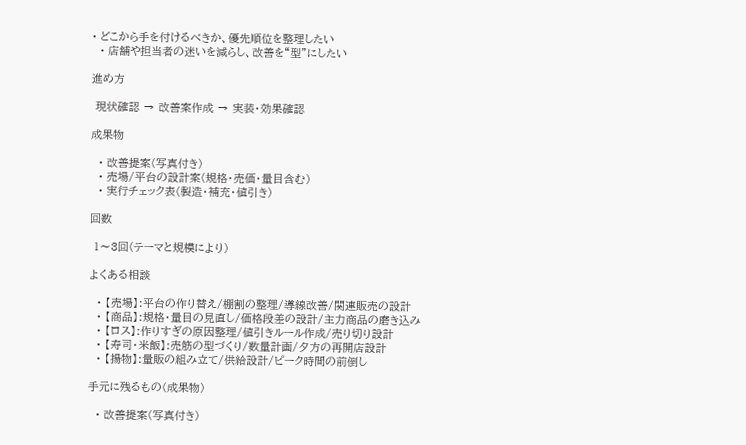• どこから手を付けるべきか、優先順位を整理したい
  • 店舗や担当者の迷いを減らし、改善を“型”にしたい

進め方

 現状確認 → 改善案作成 → 実装・効果確認

成果物

  • 改善提案(写真付き)
  • 売場/平台の設計案(規格・売価・量目含む)
  • 実行チェック表(製造・補充・値引き)

回数

 1〜3回(テーマと規模により)

よくある相談

  • 【売場】:平台の作り替え/棚割の整理/導線改善/関連販売の設計
  • 【商品】:規格・量目の見直し/価格段差の設計/主力商品の磨き込み
  • 【ロス】:作りすぎの原因整理/値引きルール作成/売り切り設計
  • 【寿司・米飯】:売筋の型づくり/数量計画/夕方の再開店設計
  • 【揚物】:量販の組み立て/供給設計/ピーク時間の前倒し

手元に残るもの(成果物)

  • 改善提案(写真付き)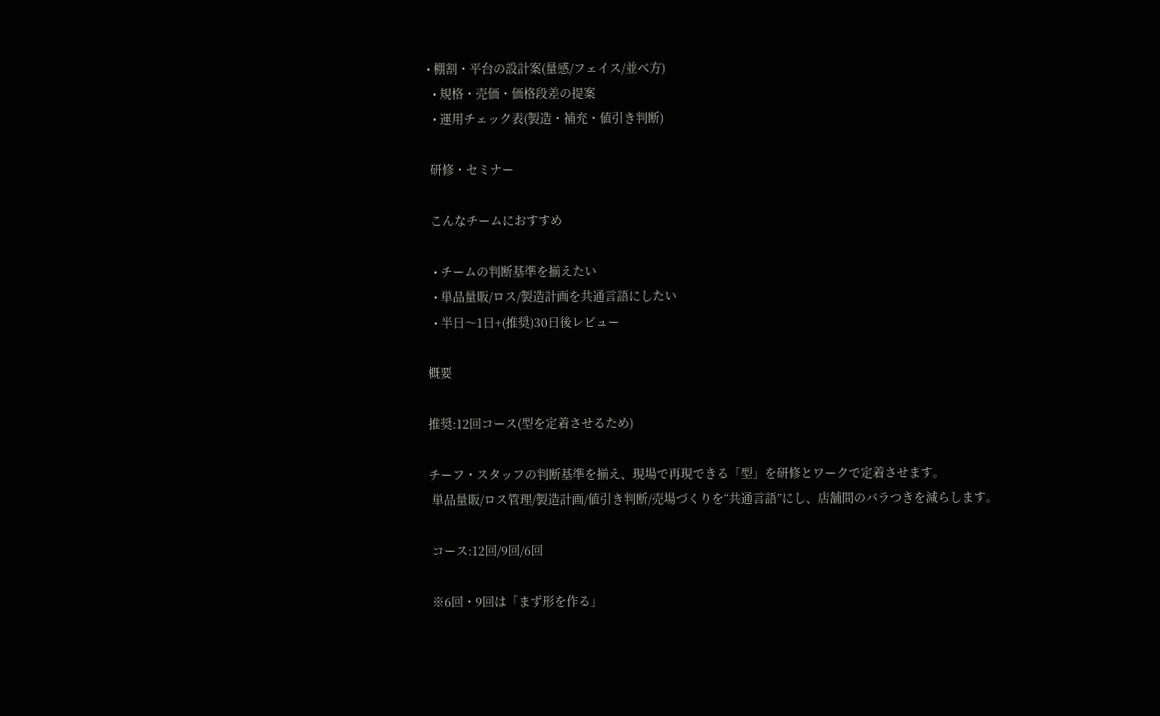• 棚割・平台の設計案(量感/フェイス/並べ方)
  • 規格・売価・価格段差の提案
  • 運用チェック表(製造・補充・値引き判断)

 研修・セミナー

 こんなチームにおすすめ

  • チームの判断基準を揃えたい
  • 単品量販/ロス/製造計画を共通言語にしたい
  • 半日〜1日+(推奨)30日後レビュー

概要

推奨:12回コース(型を定着させるため)

チーフ・スタッフの判断基準を揃え、現場で再現できる「型」を研修とワークで定着させます。
 単品量販/ロス管理/製造計画/値引き判断/売場づくりを“共通言語”にし、店舗間のバラつきを減らします。

 コース:12回/9回/6回

 ※6回・9回は「まず形を作る」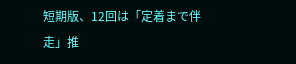短期版、12回は「定着まで伴走」推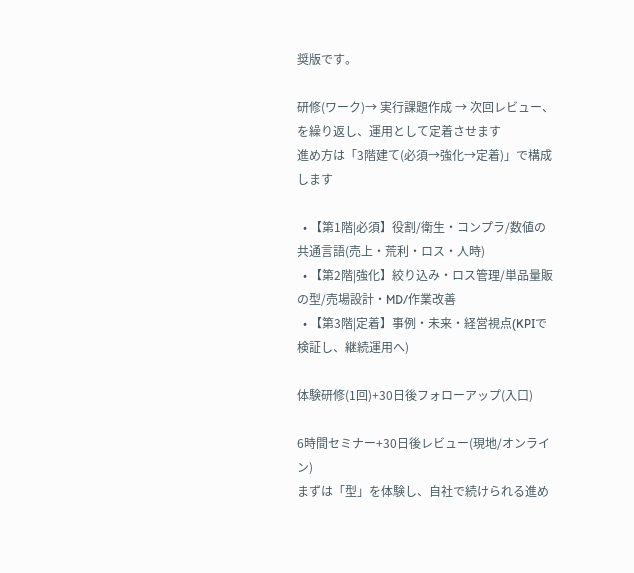奨版です。

研修(ワーク)→ 実行課題作成 → 次回レビュー、を繰り返し、運用として定着させます
進め方は「3階建て(必須→強化→定着)」で構成します

  • 【第1階|必須】役割/衛生・コンプラ/数値の共通言語(売上・荒利・ロス・人時)
  • 【第2階|強化】絞り込み・ロス管理/単品量販の型/売場設計・MD/作業改善
  • 【第3階|定着】事例・未来・経営視点(KPIで検証し、継続運用へ)

体験研修(1回)+30日後フォローアップ(入口)

6時間セミナー+30日後レビュー(現地/オンライン)
まずは「型」を体験し、自社で続けられる進め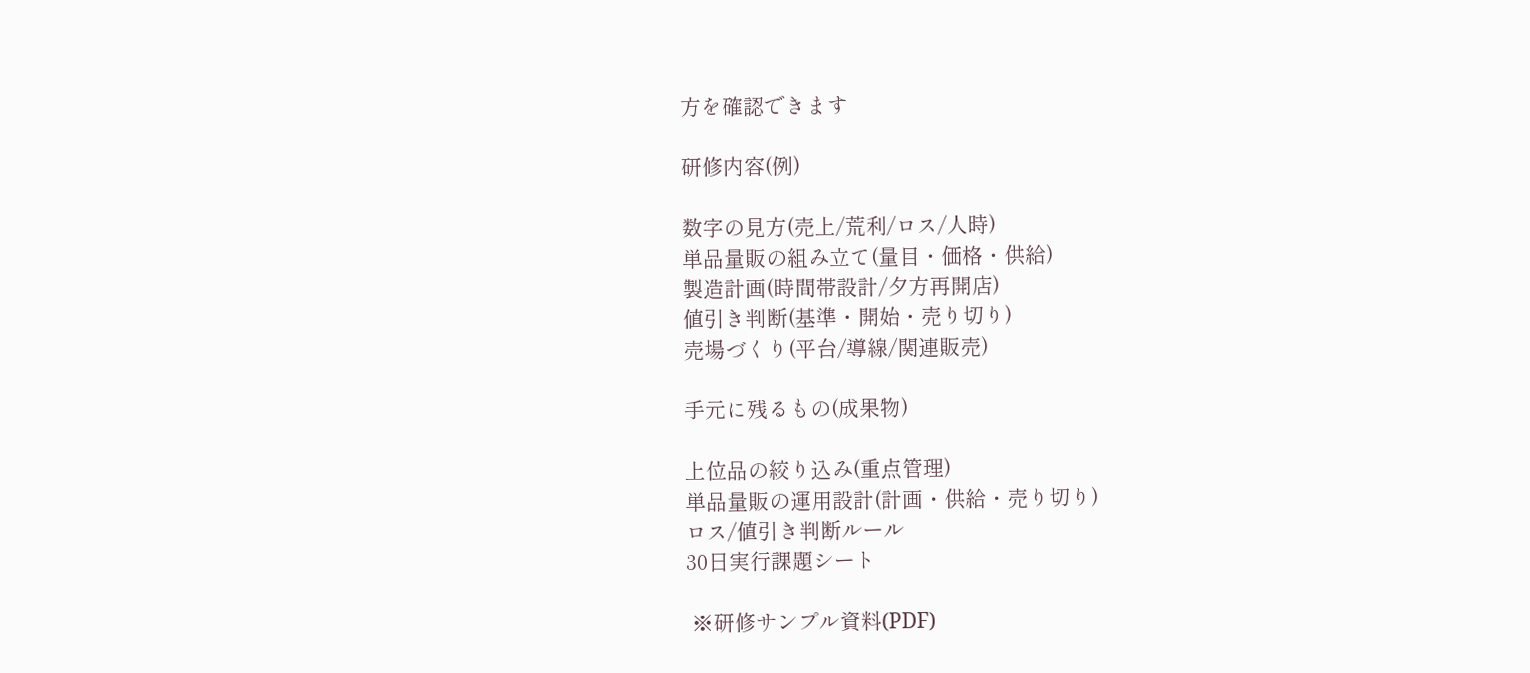方を確認できます

研修内容(例)

数字の見方(売上/荒利/ロス/人時)
単品量販の組み立て(量目・価格・供給)
製造計画(時間帯設計/夕方再開店)
値引き判断(基準・開始・売り切り)
売場づくり(平台/導線/関連販売)

手元に残るもの(成果物)

上位品の絞り込み(重点管理)
単品量販の運用設計(計画・供給・売り切り)
ロス/値引き判断ルール
30日実行課題シート

 ※研修サンプル資料(PDF)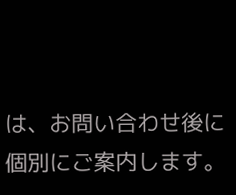は、お問い合わせ後に個別にご案内します。